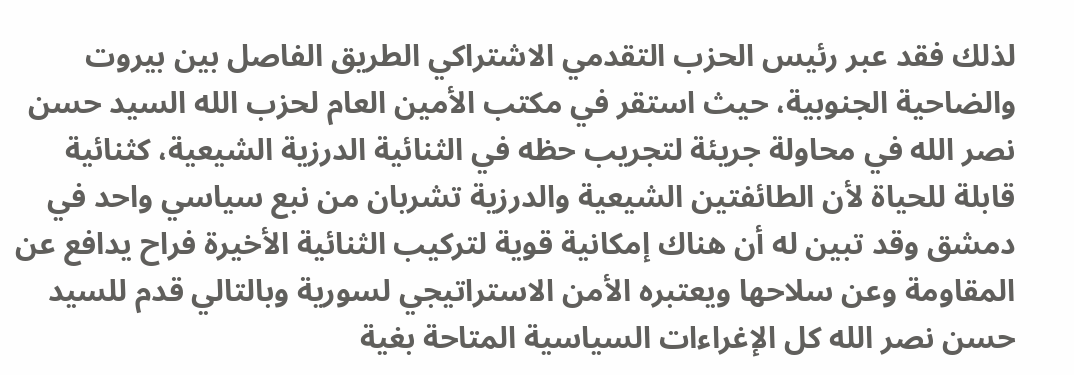لذلك فقد عبر رئيس الحزب التقدمي الاشتراكي الطريق الفاصل بين بيروت والضاحية الجنوبية، حيث استقر في مكتب الأمين العام لحزب الله السيد حسن نصر الله في محاولة جريئة لتجريب حظه في الثنائية الدرزية الشيعية، كثنائية قابلة للحياة لأن الطائفتين الشيعية والدرزية تشربان من نبع سياسي واحد في دمشق وقد تبين له أن هناك إمكانية قوية لتركيب الثنائية الأخيرة فراح يدافع عن المقاومة وعن سلاحها ويعتبره الأمن الاستراتيجي لسورية وبالتالي قدم للسيد حسن نصر الله كل الإغراءات السياسية المتاحة بغية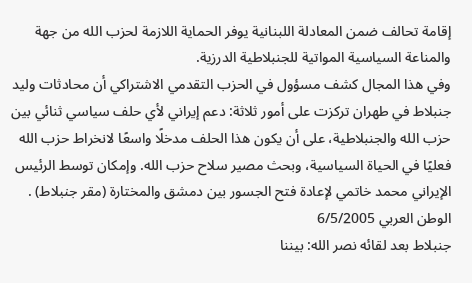إقامة تحالف ضمن المعادلة اللبنانية يوفر الحماية اللازمة لحزب الله من جهة والمناعة السياسية المواتية للجنبلاطية الدرزية.
وفي هذا المجال كشف مسؤول في الحزب التقدمي الاشتراكي أن محادثات وليد جنبلاط في طهران تركزت على أمور ثلاثة: دعم إيراني لأي حلف سياسي ثنائي بين حزب الله والجنبلاطية، على أن يكون هذا الحلف مدخلًا واسعًا لانخراط حزب الله فعليًا في الحياة السياسية، وبحث مصير سلاح حزب الله. وإمكان توسط الرئيس الإيراني محمد خاتمي لإعادة فتح الجسور بين دمشق والمختارة (مقر جنبلاط) .
الوطن العربي 6/5/2005
جنبلاط بعد لقائه نصر الله: بيننا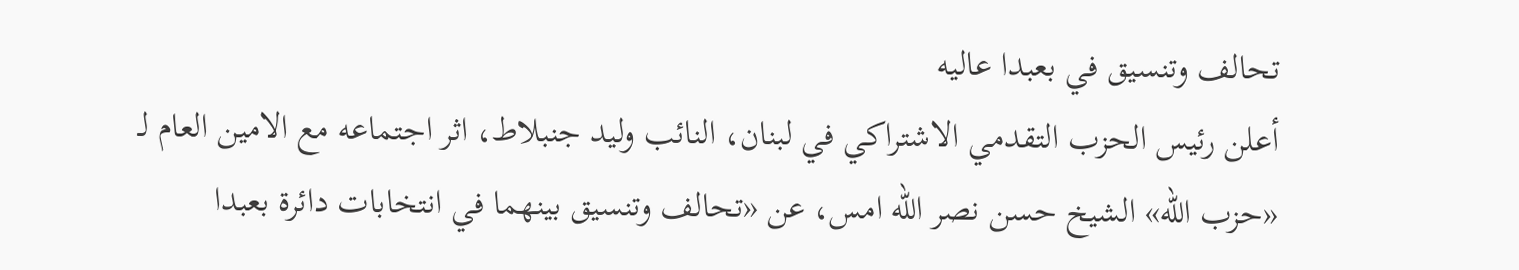تحالف وتنسيق في بعبدا عاليه
أعلن رئيس الحزب التقدمي الاشتراكي في لبنان، النائب وليد جنبلاط، اثر اجتماعه مع الامين العام لـ «حزب الله» الشيخ حسن نصر الله امس، عن «تحالف وتنسيق بينهما في انتخابات دائرة بعبدا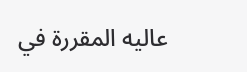عاليه المقررة في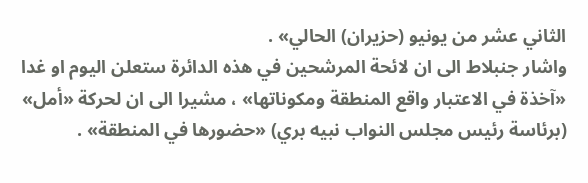الثاني عشر من يونيو (حزيران) الحالي» .
واشار جنبلاط الى ان لائحة المرشحين في هذه الدائرة ستعلن اليوم او غدا «آخذة في الاعتبار واقع المنطقة ومكوناتها» ، مشيرا الى ان لحركة «أمل» (برئاسة رئيس مجلس النواب نبيه بري) «حضورها في المنطقة» .